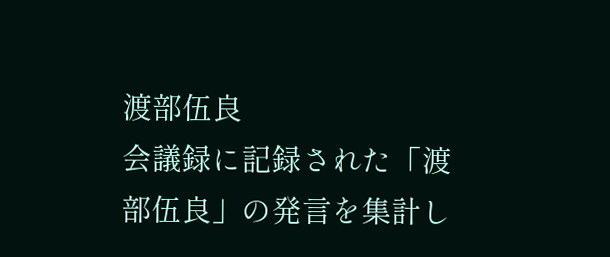渡部伍良
会議録に記録された「渡部伍良」の発言を集計し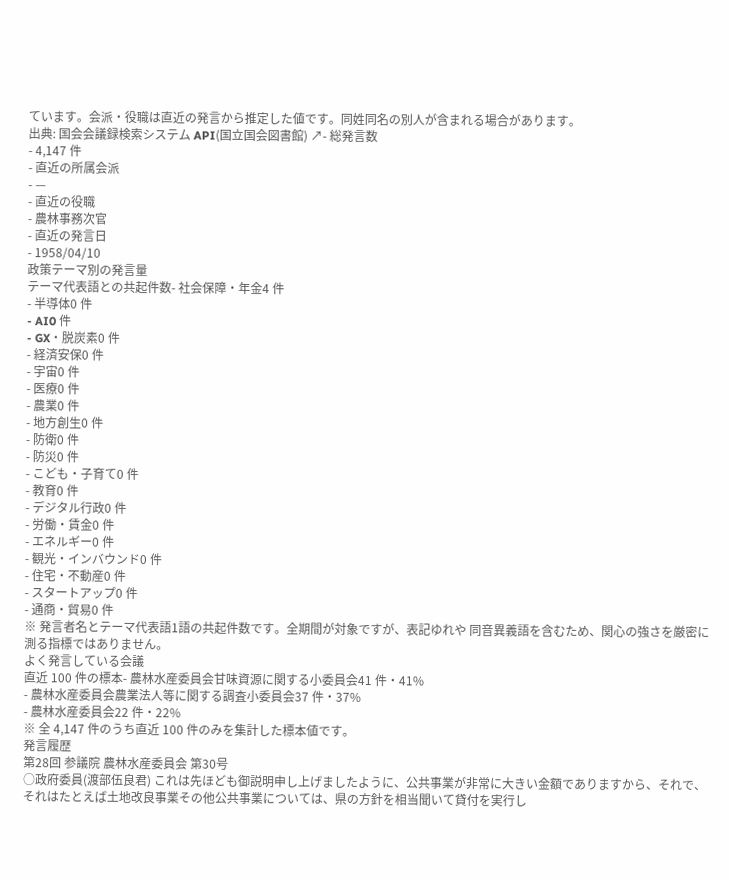ています。会派・役職は直近の発言から推定した値です。同姓同名の別人が含まれる場合があります。
出典: 国会会議録検索システム API(国立国会図書館) ↗- 総発言数
- 4,147 件
- 直近の所属会派
- —
- 直近の役職
- 農林事務次官
- 直近の発言日
- 1958/04/10
政策テーマ別の発言量
テーマ代表語との共起件数- 社会保障・年金4 件
- 半導体0 件
- AI0 件
- GX・脱炭素0 件
- 経済安保0 件
- 宇宙0 件
- 医療0 件
- 農業0 件
- 地方創生0 件
- 防衛0 件
- 防災0 件
- こども・子育て0 件
- 教育0 件
- デジタル行政0 件
- 労働・賃金0 件
- エネルギー0 件
- 観光・インバウンド0 件
- 住宅・不動産0 件
- スタートアップ0 件
- 通商・貿易0 件
※ 発言者名とテーマ代表語1語の共起件数です。全期間が対象ですが、表記ゆれや 同音異義語を含むため、関心の強さを厳密に測る指標ではありません。
よく発言している会議
直近 100 件の標本- 農林水産委員会甘味資源に関する小委員会41 件・41%
- 農林水産委員会農業法人等に関する調査小委員会37 件・37%
- 農林水産委員会22 件・22%
※ 全 4,147 件のうち直近 100 件のみを集計した標本値です。
発言履歴
第28回 参議院 農林水産委員会 第30号
○政府委員(渡部伍良君) これは先ほども御説明申し上げましたように、公共事業が非常に大きい金額でありますから、それで、それはたとえば土地改良事業その他公共事業については、県の方針を相当聞いて貸付を実行し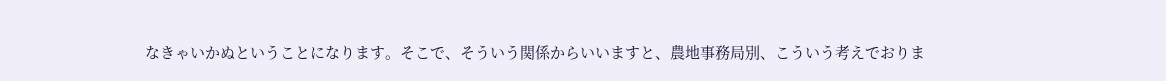なきゃいかぬということになります。そこで、そういう関係からいいますと、農地事務局別、こういう考えでおりま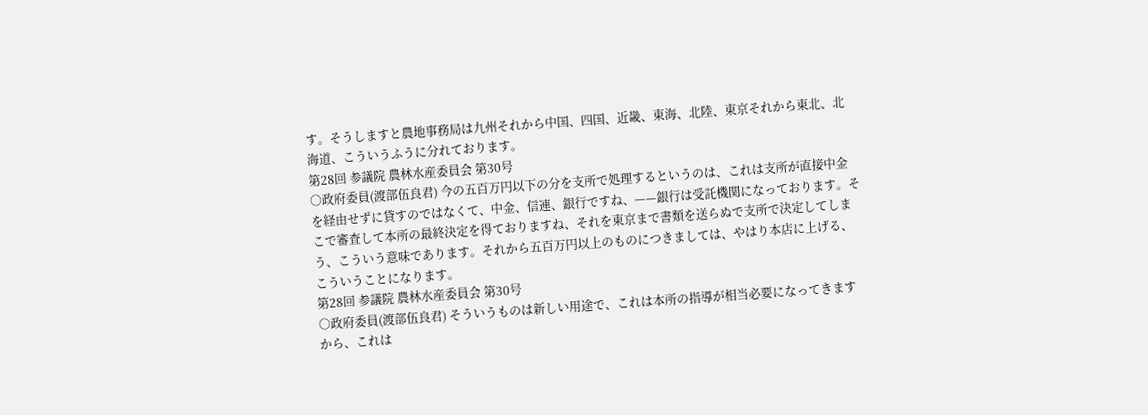す。そうしますと農地事務局は九州それから中国、四国、近畿、東海、北陸、東京それから東北、北海道、こういうふうに分れております。
第28回 参議院 農林水産委員会 第30号
○政府委員(渡部伍良君) 今の五百万円以下の分を支所で処理するというのは、これは支所が直接中金を経由せずに貸すのではなくて、中金、信連、銀行ですね、——銀行は受託機関になっております。そこで審査して本所の最終決定を得ておりますね、それを東京まで書類を送らぬで支所で決定してしまう、こういう意味であります。それから五百万円以上のものにつきましては、やはり本店に上げる、こういうことになります。
第28回 参議院 農林水産委員会 第30号
○政府委員(渡部伍良君) そういうものは新しい用途で、これは本所の指導が相当必要になってきますから、これは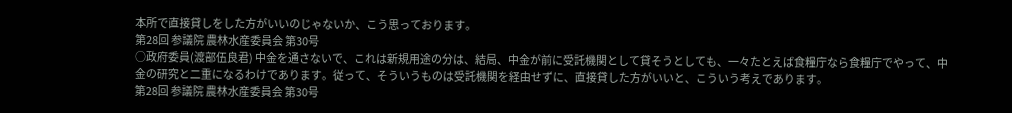本所で直接貸しをした方がいいのじゃないか、こう思っております。
第28回 参議院 農林水産委員会 第30号
○政府委員(渡部伍良君) 中金を通さないで、これは新規用途の分は、結局、中金が前に受託機関として貸そうとしても、一々たとえば食糧庁なら食糧庁でやって、中金の研究と二重になるわけであります。従って、そういうものは受託機関を経由せずに、直接貸した方がいいと、こういう考えであります。
第28回 参議院 農林水産委員会 第30号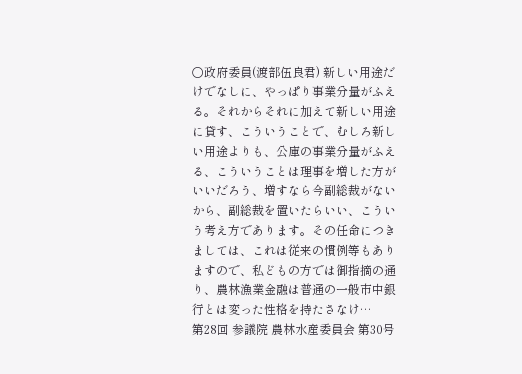○政府委員(渡部伍良君) 新しい用途だけでなしに、やっぱり事業分量がふえる。それからそれに加えて新しい用途に貸す、こういうことで、むしろ新しい用途よりも、公庫の事業分量がふえる、こういうことは理事を増した方がいいだろう、増すなら今副総裁がないから、副総裁を置いたらいい、こういう考え方であります。その任命につきましては、これは従来の慣例等もありますので、私どもの方では御指摘の通り、農林漁業金融は普通の一般市中銀行とは変った性格を持たさなけ…
第28回 参議院 農林水産委員会 第30号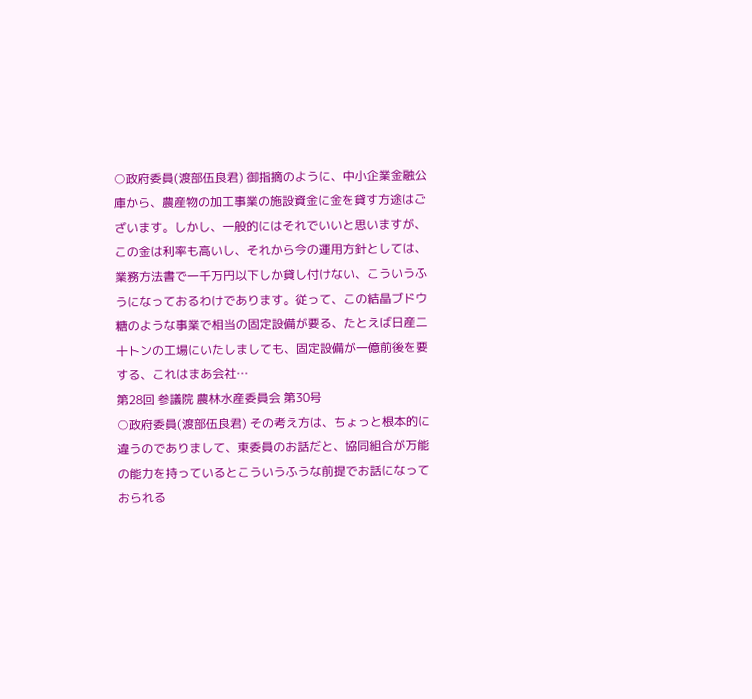○政府委員(渡部伍良君) 御指摘のように、中小企業金融公庫から、農産物の加工事業の施設資金に金を貸す方途はございます。しかし、一般的にはそれでいいと思いますが、この金は利率も高いし、それから今の運用方針としては、業務方法書で一千万円以下しか貸し付けない、こういうふうになっておるわけであります。従って、この結晶ブドウ糖のような事業で相当の固定設備が要る、たとえば日産二十トンの工場にいたしましても、固定設備が一億前後を要する、これはまあ会社…
第28回 参議院 農林水産委員会 第30号
○政府委員(渡部伍良君) その考え方は、ちょっと根本的に違うのでありまして、東委員のお話だと、協同組合が万能の能力を持っているとこういうふうな前提でお話になっておられる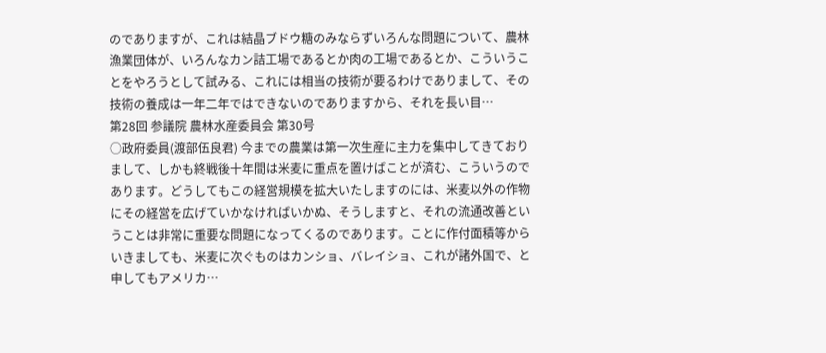のでありますが、これは結晶ブドウ糖のみならずいろんな問題について、農林漁業団体が、いろんなカン詰工場であるとか肉の工場であるとか、こういうことをやろうとして試みる、これには相当の技術が要るわけでありまして、その技術の養成は一年二年ではできないのでありますから、それを長い目…
第28回 参議院 農林水産委員会 第30号
○政府委員(渡部伍良君) 今までの農業は第一次生産に主力を集中してきておりまして、しかも終戦後十年間は米麦に重点を置けばことが済む、こういうのであります。どうしてもこの経営規模を拡大いたしますのには、米麦以外の作物にその経営を広げていかなければいかぬ、そうしますと、それの流通改善ということは非常に重要な問題になってくるのであります。ことに作付面積等からいきましても、米麦に次ぐものはカンショ、バレイショ、これが諸外国で、と申してもアメリカ…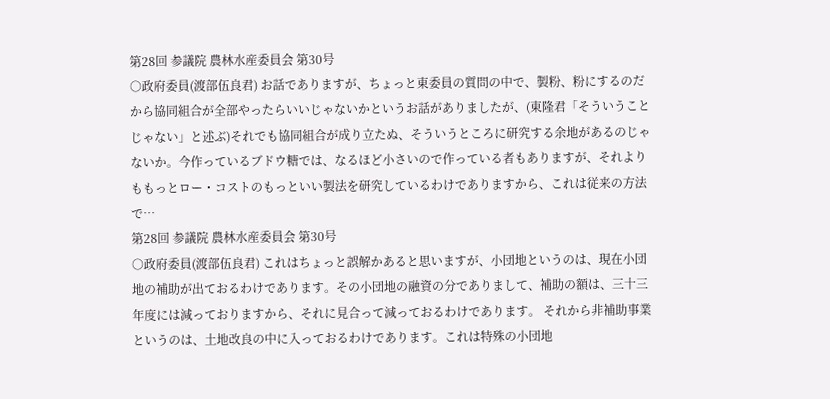第28回 参議院 農林水産委員会 第30号
○政府委員(渡部伍良君) お話でありますが、ちょっと東委員の質問の中で、製粉、粉にするのだから協同組合が全部やったらいいじゃないかというお話がありましたが、(東隆君「そういうことじゃない」と述ぶ)それでも協同組合が成り立たぬ、そういうところに研究する余地があるのじゃないか。今作っているブドウ糖では、なるほど小さいので作っている者もありますが、それよりももっとロー・コストのもっといい製法を研究しているわけでありますから、これは従来の方法で…
第28回 参議院 農林水産委員会 第30号
○政府委員(渡部伍良君) これはちょっと誤解かあると思いますが、小団地というのは、現在小団地の補助が出ておるわけであります。その小団地の融資の分でありまして、補助の額は、三十三年度には減っておりますから、それに見合って減っておるわけであります。 それから非補助事業というのは、土地改良の中に入っておるわけであります。これは特殊の小団地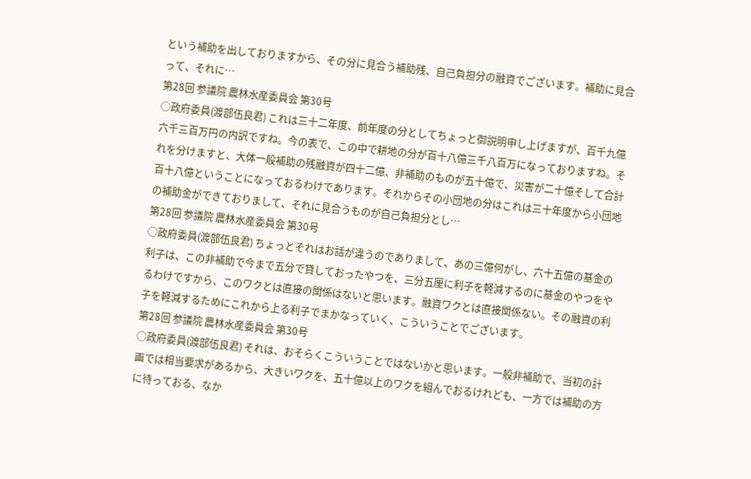という補助を出しておりますから、その分に見合う補助残、自己負担分の融資でございます。補助に見合って、それに…
第28回 参議院 農林水産委員会 第30号
○政府委員(渡部伍良君) これは三十二年度、前年度の分としてちょっと御説明申し上げますが、百千九億六千三百万円の内訳ですね。今の表で、この中で耕地の分が百十八億三千八百万になっておりますね。それを分けますと、大体一般補助の残融資が四十二億、非補助のものが五十億で、災害が二十億そして合計百十八億ということになっておるわけであります。それからその小団地の分はこれは三十年度から小団地の補助金ができておりまして、それに見合うものが自己負担分とし…
第28回 参議院 農林水産委員会 第30号
○政府委員(渡部伍良君) ちょっとそれはお話が違うのでありまして、あの三億何がし、六十五億の基金の利子は、この非補助で今まで五分で貸しておったやつを、三分五厘に利子を軽減するのに基金のやつをやるわけですから、このワクとは直接の関係はないと思います。融資ワクとは直接関係ない。その融資の利子を軽減するためにこれから上る利子でまかなっていく、こういうことでございます。
第28回 参議院 農林水産委員会 第30号
○政府委員(渡部伍良君) それは、おそらくこういうことではないかと思います。一般非補助で、当初の計画では相当要求があるから、大きいワクを、五十億以上のワクを組んでおるけれども、一方では補助の方に待っておる、なか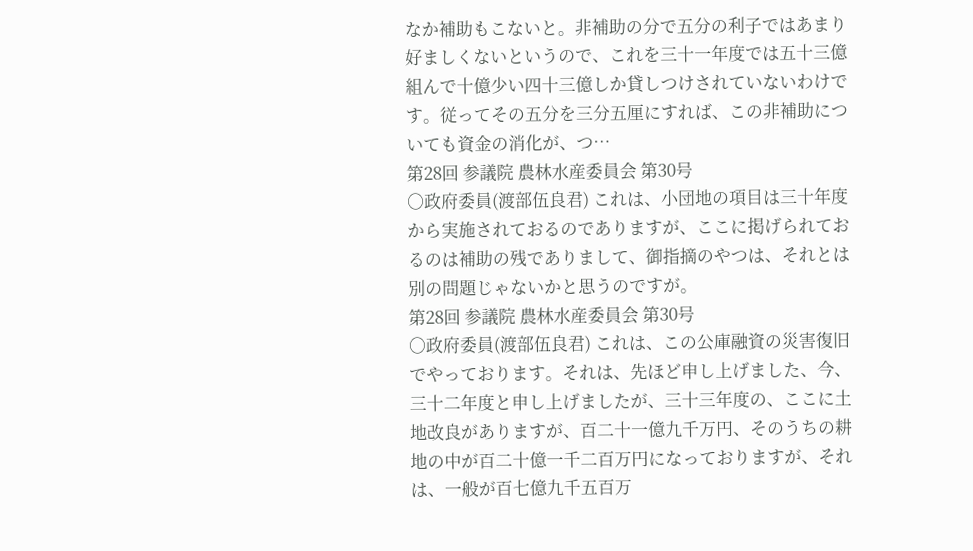なか補助もこないと。非補助の分で五分の利子ではあまり好ましくないというので、これを三十一年度では五十三億組んで十億少い四十三億しか貸しつけされていないわけです。従ってその五分を三分五厘にすれば、この非補助についても資金の消化が、つ…
第28回 参議院 農林水産委員会 第30号
○政府委員(渡部伍良君) これは、小団地の項目は三十年度から実施されておるのでありますが、ここに掲げられておるのは補助の残でありまして、御指摘のやつは、それとは別の問題じゃないかと思うのですが。
第28回 参議院 農林水産委員会 第30号
○政府委員(渡部伍良君) これは、この公庫融資の災害復旧でやっております。それは、先ほど申し上げました、今、三十二年度と申し上げましたが、三十三年度の、ここに土地改良がありますが、百二十一億九千万円、そのうちの耕地の中が百二十億一千二百万円になっておりますが、それは、一般が百七億九千五百万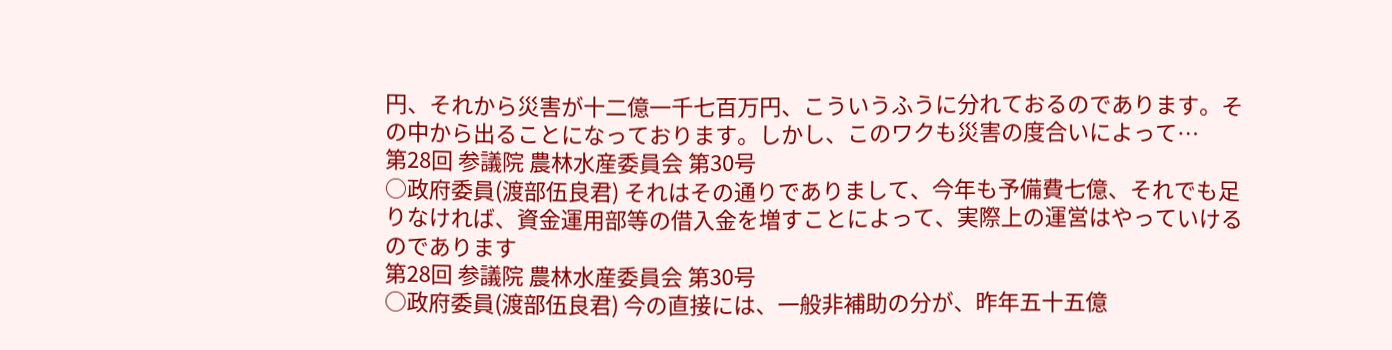円、それから災害が十二億一千七百万円、こういうふうに分れておるのであります。その中から出ることになっております。しかし、このワクも災害の度合いによって…
第28回 参議院 農林水産委員会 第30号
○政府委員(渡部伍良君) それはその通りでありまして、今年も予備費七億、それでも足りなければ、資金運用部等の借入金を増すことによって、実際上の運営はやっていけるのであります
第28回 参議院 農林水産委員会 第30号
○政府委員(渡部伍良君) 今の直接には、一般非補助の分が、昨年五十五億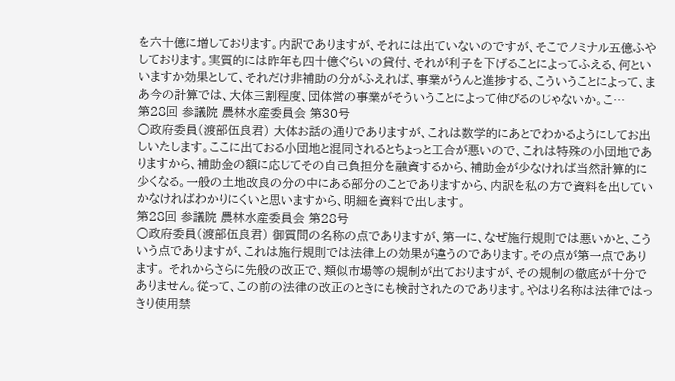を六十億に増しております。内訳でありますが、それには出ていないのですが、そこでノミナル五億ふやしております。実質的には昨年も四十億ぐらいの貸付、それが利子を下げることによってふえる、何といいますか効果として、それだけ非補助の分がふえれば、事業がうんと進捗する、こういうことによって、まあ今の計算では、大体三割程度、団体営の事業がそういうことによって伸びるのじゃないか。こ…
第28回 参議院 農林水産委員会 第30号
○政府委員(渡部伍良君) 大体お話の通りでありますが、これは数学的にあとでわかるようにしてお出しいたします。ここに出ておる小団地と混同されるとちょっと工合が悪いので、これは特殊の小団地でありますから、補助金の額に応じてその自己負担分を融資するから、補助金が少なければ当然計算的に少くなる。一般の土地改良の分の中にある部分のことでありますから、内訳を私の方で資料を出していかなければわかりにくいと思いますから、明細を資料で出します。
第28回 参議院 農林水産委員会 第28号
○政府委員(渡部伍良君) 御質問の名称の点でありますが、第一に、なぜ施行規則では悪いかと、こういう点でありますが、これは施行規則では法律上の効果が違うのであります。その点が第一点であります。 それからさらに先般の改正で、類似市場等の規制が出ておりますが、その規制の徹底が十分でありません。従って、この前の法律の改正のときにも検討されたのであります。やはり名称は法律ではっきり使用禁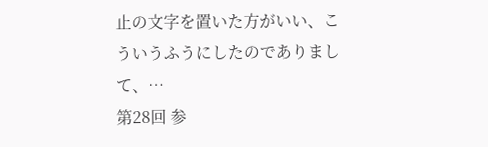止の文字を置いた方がいい、こういうふうにしたのでありまして、…
第28回 参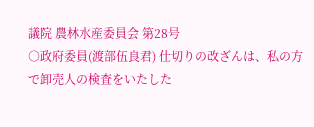議院 農林水産委員会 第28号
○政府委員(渡部伍良君) 仕切りの改ざんは、私の方で卸売人の検査をいたした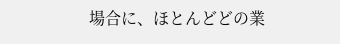場合に、ほとんどどの業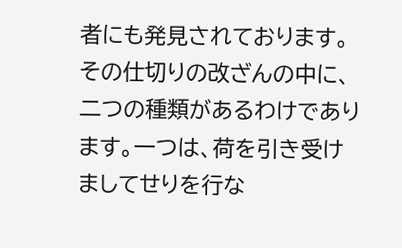者にも発見されております。その仕切りの改ざんの中に、二つの種類があるわけであります。一つは、荷を引き受けましてせりを行な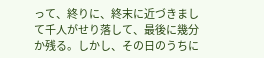って、終りに、終末に近づきまして千人がせり落して、最後に幾分か残る。しかし、その日のうちに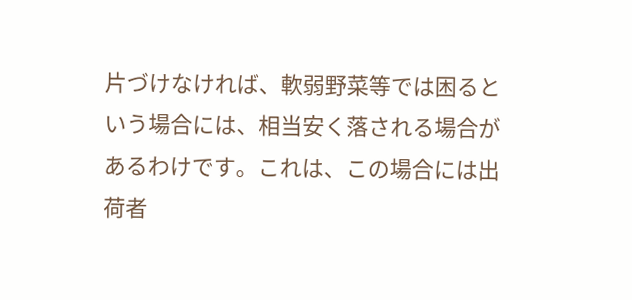片づけなければ、軟弱野菜等では困るという場合には、相当安く落される場合があるわけです。これは、この場合には出荷者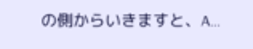の側からいきますと、A…